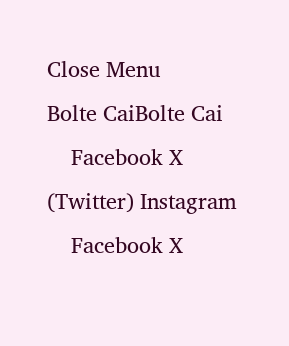Close Menu
Bolte CaiBolte Cai
    Facebook X (Twitter) Instagram
    Facebook X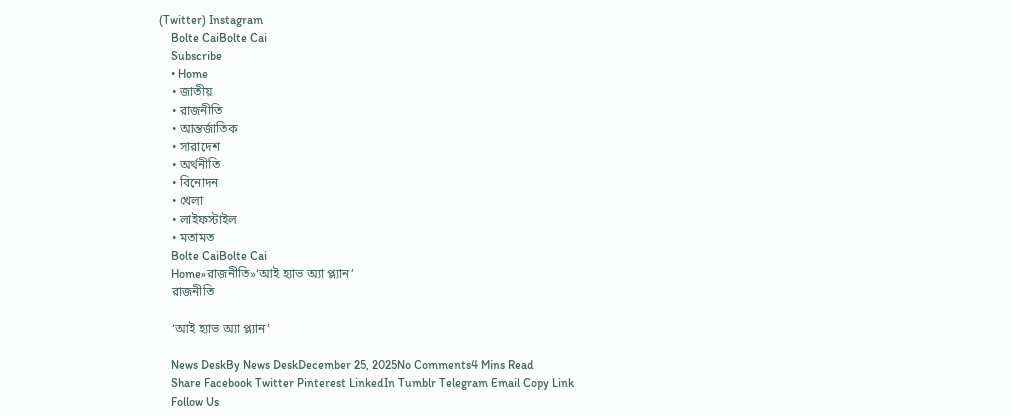(Twitter) Instagram
    Bolte CaiBolte Cai
    Subscribe
    • Home
    • জাতীয়
    • রাজনীতি
    • আন্তর্জাতিক
    • সারাদেশ
    • অর্থনীতি
    • বিনোদন
    • খেলা
    • লাইফস্টাইল
    • মতামত
    Bolte CaiBolte Cai
    Home»রাজনীতি»‘আই হ্যাভ অ্যা প্ল্যান’
    রাজনীতি

    ‘আই হ্যাভ অ্যা প্ল্যান’

    News DeskBy News DeskDecember 25, 2025No Comments4 Mins Read
    Share Facebook Twitter Pinterest LinkedIn Tumblr Telegram Email Copy Link
    Follow Us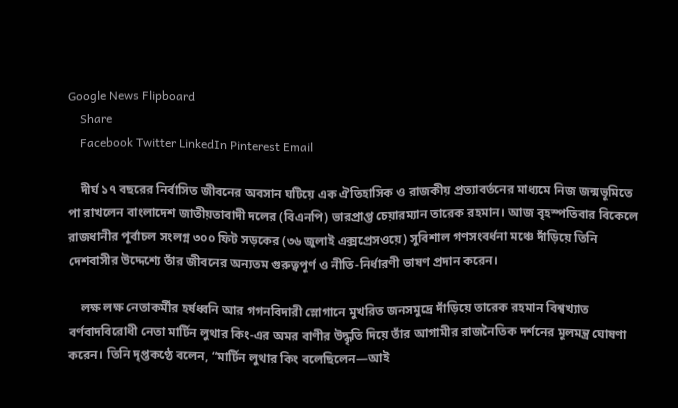Google News Flipboard
    Share
    Facebook Twitter LinkedIn Pinterest Email

    দীর্ঘ ১৭ বছরের নির্বাসিত জীবনের অবসান ঘটিয়ে এক ঐতিহাসিক ও রাজকীয় প্রত্যাবর্তনের মাধ্যমে নিজ জন্মভূমিতে পা রাখলেন বাংলাদেশ জাতীয়তাবাদী দলের (বিএনপি) ভারপ্রাপ্ত চেয়ারম্যান তারেক রহমান। আজ বৃহস্পতিবার বিকেলে রাজধানীর পূর্বাচল সংলগ্ন ৩০০ ফিট সড়কের (৩৬ জুলাই এক্সপ্রেসওয়ে) সুবিশাল গণসংবর্ধনা মঞ্চে দাঁড়িয়ে তিনি দেশবাসীর উদ্দেশ্যে তাঁর জীবনের অন্যতম গুরুত্বপূর্ণ ও নীতি-নির্ধারণী ভাষণ প্রদান করেন।

    লক্ষ লক্ষ নেতাকর্মীর হর্ষধ্বনি আর গগনবিদারী স্লোগানে মুখরিত জনসমুদ্রে দাঁড়িয়ে তারেক রহমান বিশ্বখ্যাত বর্ণবাদবিরোধী নেতা মার্টিন লুথার কিং-এর অমর বাণীর উদ্ধৃতি দিয়ে তাঁর আগামীর রাজনৈতিক দর্শনের মূলমন্ত্র ঘোষণা করেন। তিনি দৃপ্তকণ্ঠে বলেন, “মার্টিন লুথার কিং বলেছিলেন—আই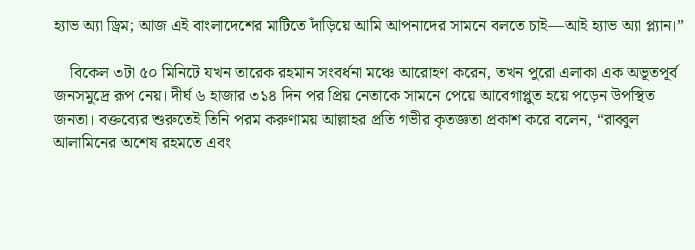হ্যাভ অ্যা ড্রিম; আজ এই বাংলাদেশের মাটিতে দাঁড়িয়ে আমি আপনাদের সামনে বলতে চাই—আই হ্যাভ অ্যা প্ল্যান।”

    বিকেল ৩টা ৫০ মিনিটে যখন তারেক রহমান সংবর্ধনা মঞ্চে আরোহণ করেন, তখন পুরো এলাকা এক অভূতপূর্ব জনসমুদ্রে রূপ নেয়। দীর্ঘ ৬ হাজার ৩১৪ দিন পর প্রিয় নেতাকে সামনে পেয়ে আবেগাপ্লুত হয়ে পড়েন উপস্থিত জনতা। বক্তব্যের শুরুতেই তিনি পরম করুণাময় আল্লাহর প্রতি গভীর কৃতজ্ঞতা প্রকাশ করে বলেন, “রাব্বুল আলামিনের অশেষ রহমতে এবং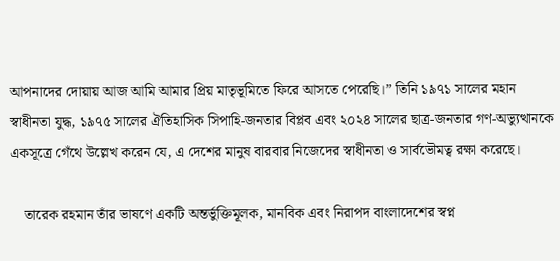আপনাদের দোয়ায় আজ আমি আমার প্রিয় মাতৃভূমিতে ফিরে আসতে পেরেছি।” তিনি ১৯৭১ সালের মহান স্বাধীনতা যুদ্ধ, ১৯৭৫ সালের ঐতিহাসিক সিপাহি-জনতার বিপ্লব এবং ২০২৪ সালের ছাত্র-জনতার গণ-অভ্যুত্থানকে একসূত্রে গেঁথে উল্লেখ করেন যে, এ দেশের মানুষ বারবার নিজেদের স্বাধীনতা ও সার্বভৌমত্ব রক্ষা করেছে।

    তারেক রহমান তাঁর ভাষণে একটি অন্তর্ভুক্তিমূলক, মানবিক এবং নিরাপদ বাংলাদেশের স্বপ্ন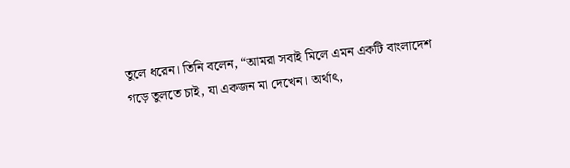তুলে ধরেন। তিনি বলেন, “আমরা সবাই মিলে এমন একটি বাংলাদেশ গড়ে তুলতে চাই, যা একজন মা দেখেন। অর্থাৎ,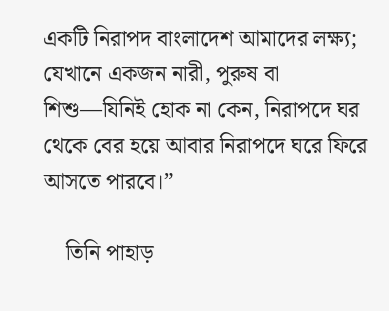একটি নিরাপদ বাংলাদেশ আমাদের লক্ষ্য; যেখানে একজন নারী, পুরুষ বা শিশু—যিনিই হোক না কেন, নিরাপদে ঘর থেকে বের হয়ে আবার নিরাপদে ঘরে ফিরে আসতে পারবে।”

    তিনি পাহাড়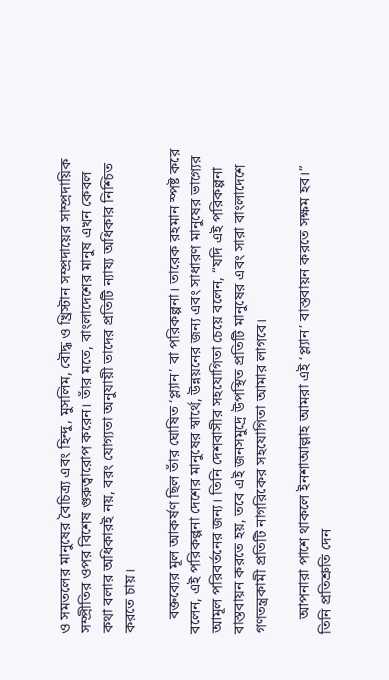ও সমতলের মানুষের বৈচিত্র্য এবং হিন্দু, মুসলিম, বৌদ্ধ ও খ্রিস্টান সম্প্রদায়ের সাম্প্রদায়িক সম্প্রীতির ওপর বিশেষ গুরুত্বারোপ করেন। তাঁর মতে, বাংলাদেশের মানুষ এখন কেবল কথা বলার অধিকারই নয়, বরং যোগ্যতা অনুযায়ী তাদের প্রতিটি ন্যায্য অধিকার নিশ্চিত করতে চায়।

    বক্তব্যের মূল আকর্ষণ ছিল তাঁর ঘোষিত ‘প্ল্যান’ বা পরিকল্পনা। তারেক রহমান স্পষ্ট করে বলেন, এই পরিকল্পনা দেশের মানুষের স্বার্থে, উন্নয়নের জন্য এবং সাধারণ মানুষের ভাগ্যের আমূল পরিবর্তনের জন্য। তিনি দেশবাসীর সহযোগিতা চেয়ে বলেন, “যদি এই পরিকল্পনা বাস্তবায়ন করতে হয়, তবে এই জনসমুদ্রে উপস্থিত প্রতিটি মানুষের এবং সারা বাংলাদেশে গণতন্ত্রকামী প্রতিটি নাগরিকের সহযোগিতা আমার লাগবে।

    আপনারা পাশে থাকলে ইনশাআল্লাহ আমরা এই ‘প্ল্যান’ বাস্তবায়ন করতে সক্ষম হব।” তিনি প্রতিশ্রুতি দেন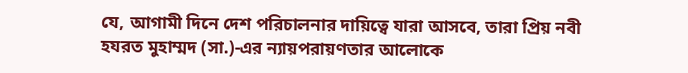যে, আগামী দিনে দেশ পরিচালনার দায়িত্বে যারা আসবে, তারা প্রিয় নবী হযরত মুহাম্মদ (সা.)-এর ন্যায়পরায়ণতার আলোকে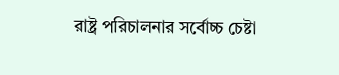রাষ্ট্র পরিচালনার সর্বোচ্চ চেষ্টা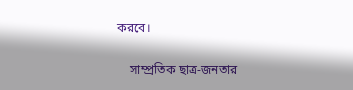করবে।

    সাম্প্রতিক ছাত্র-জনতার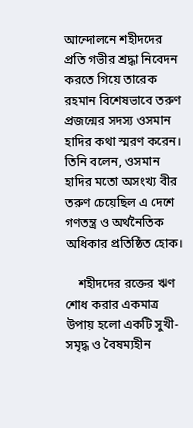আন্দোলনে শহীদদের প্রতি গভীর শ্রদ্ধা নিবেদন করতে গিয়ে তারেক রহমান বিশেষভাবে তরুণ প্রজন্মের সদস্য ওসমান হাদির কথা স্মরণ করেন। তিনি বলেন, ওসমান হাদির মতো অসংখ্য বীর তরুণ চেয়েছিল এ দেশে গণতন্ত্র ও অর্থনৈতিক অধিকার প্রতিষ্ঠিত হোক।

    শহীদদের রক্তের ঋণ শোধ করার একমাত্র উপায় হলো একটি সুখী-সমৃদ্ধ ও বৈষম্যহীন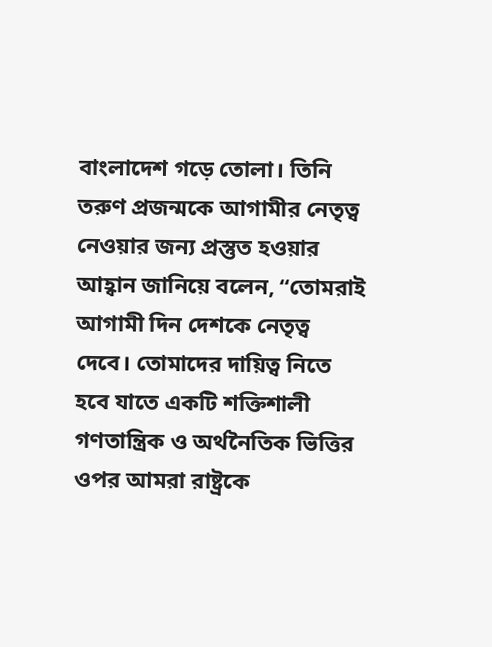বাংলাদেশ গড়ে তোলা। তিনি তরুণ প্রজন্মকে আগামীর নেতৃত্ব নেওয়ার জন্য প্রস্তুত হওয়ার আহ্বান জানিয়ে বলেন, “তোমরাই আগামী দিন দেশকে নেতৃত্ব দেবে। তোমাদের দায়িত্ব নিতে হবে যাতে একটি শক্তিশালী গণতান্ত্রিক ও অর্থনৈতিক ভিত্তির ওপর আমরা রাষ্ট্রকে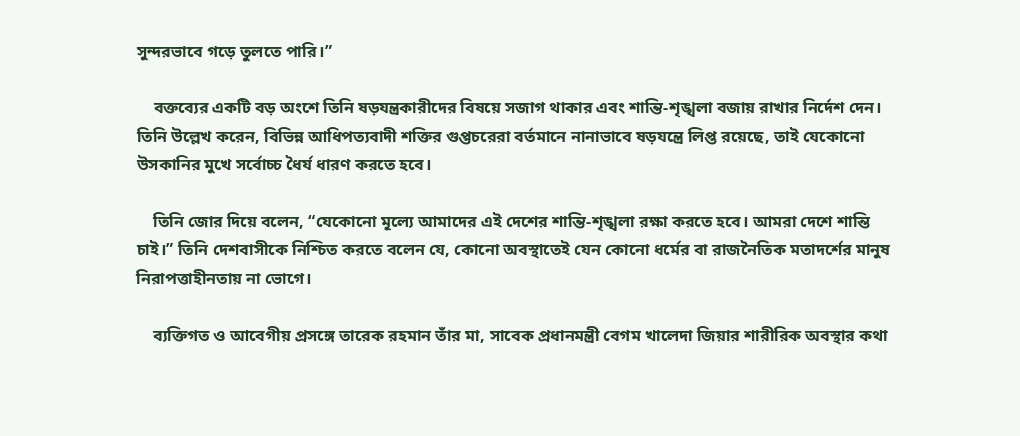সুন্দরভাবে গড়ে তুলতে পারি।”

    বক্তব্যের একটি বড় অংশে তিনি ষড়যন্ত্রকারীদের বিষয়ে সজাগ থাকার এবং শান্তি-শৃঙ্খলা বজায় রাখার নির্দেশ দেন। তিনি উল্লেখ করেন, বিভিন্ন আধিপত্যবাদী শক্তির গুপ্তচরেরা বর্তমানে নানাভাবে ষড়যন্ত্রে লিপ্ত রয়েছে, তাই যেকোনো উসকানির মুখে সর্বোচ্চ ধৈর্য ধারণ করতে হবে।

    তিনি জোর দিয়ে বলেন, “যেকোনো মূল্যে আমাদের এই দেশের শান্তি-শৃঙ্খলা রক্ষা করতে হবে। আমরা দেশে শান্তি চাই।” তিনি দেশবাসীকে নিশ্চিত করতে বলেন যে, কোনো অবস্থাতেই যেন কোনো ধর্মের বা রাজনৈতিক মতাদর্শের মানুষ নিরাপত্তাহীনতায় না ভোগে।

    ব্যক্তিগত ও আবেগীয় প্রসঙ্গে তারেক রহমান তাঁর মা, সাবেক প্রধানমন্ত্রী বেগম খালেদা জিয়ার শারীরিক অবস্থার কথা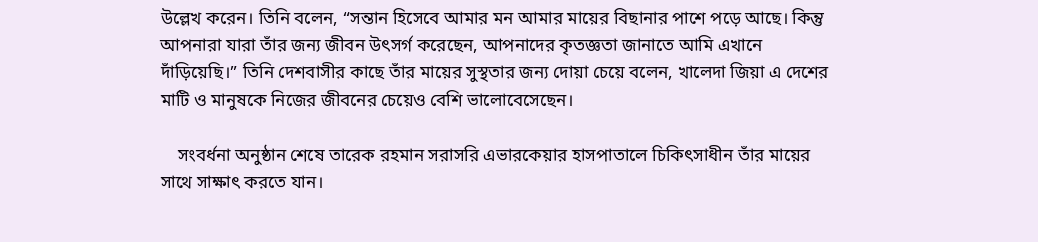উল্লেখ করেন। তিনি বলেন, “সন্তান হিসেবে আমার মন আমার মায়ের বিছানার পাশে পড়ে আছে। কিন্তু আপনারা যারা তাঁর জন্য জীবন উৎসর্গ করেছেন, আপনাদের কৃতজ্ঞতা জানাতে আমি এখানে দাঁড়িয়েছি।” তিনি দেশবাসীর কাছে তাঁর মায়ের সুস্থতার জন্য দোয়া চেয়ে বলেন, খালেদা জিয়া এ দেশের মাটি ও মানুষকে নিজের জীবনের চেয়েও বেশি ভালোবেসেছেন।

    সংবর্ধনা অনুষ্ঠান শেষে তারেক রহমান সরাসরি এভারকেয়ার হাসপাতালে চিকিৎসাধীন তাঁর মায়ের সাথে সাক্ষাৎ করতে যান।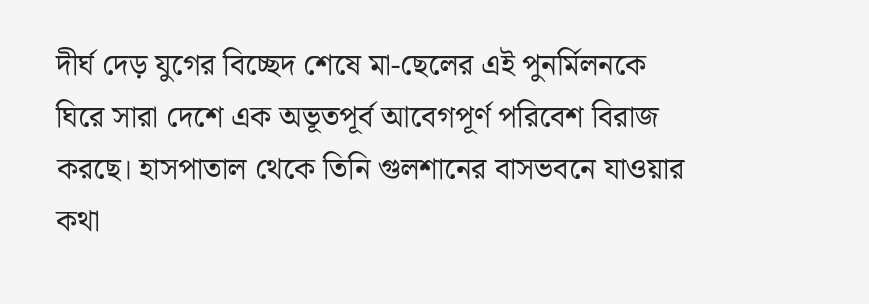দীর্ঘ দেড় যুগের বিচ্ছেদ শেষে মা-ছেলের এই পুনর্মিলনকে ঘিরে সারা দেশে এক অভূতপূর্ব আবেগপূর্ণ পরিবেশ বিরাজ করছে। হাসপাতাল থেকে তিনি গুলশানের বাসভবনে যাওয়ার কথা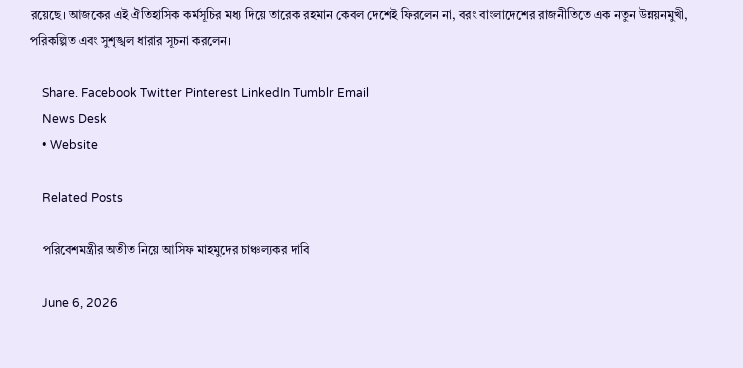রয়েছে। আজকের এই ঐতিহাসিক কর্মসূচির মধ্য দিয়ে তারেক রহমান কেবল দেশেই ফিরলেন না, বরং বাংলাদেশের রাজনীতিতে এক নতুন উন্নয়নমুখী, পরিকল্পিত এবং সুশৃঙ্খল ধারার সূচনা করলেন।

    Share. Facebook Twitter Pinterest LinkedIn Tumblr Email
    News Desk
    • Website

    Related Posts

    পরিবেশমন্ত্রীর অতীত নিয়ে আসিফ মাহমুদের চাঞ্চল্যকর দাবি

    June 6, 2026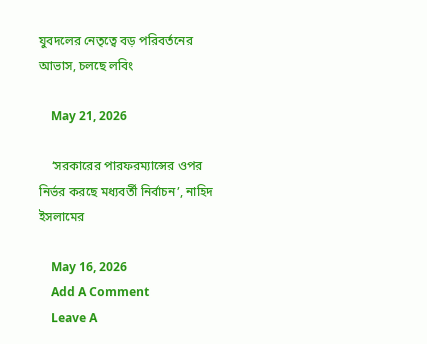যুবদলের নেতৃত্বে বড় পরিবর্তনের আভাস, চলছে লবিং

    May 21, 2026

    ‘সরকারের পারফরম্যান্সের ওপর নির্ভর করছে মধ্যবর্তী নির্বাচন’, নাহিদ ইসলামের

    May 16, 2026
    Add A Comment
    Leave A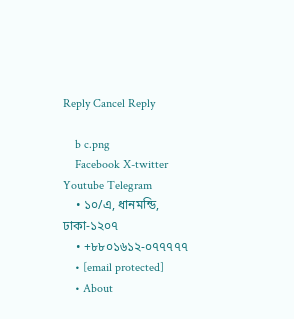Reply Cancel Reply

    b c.png
    Facebook X-twitter Youtube Telegram
    • ১০/এ, ধানমন্ডি, ঢাকা-১২০৭
    • +৮৮০১৬১২-০৭৭৭৭৭
    • [email protected]
    • About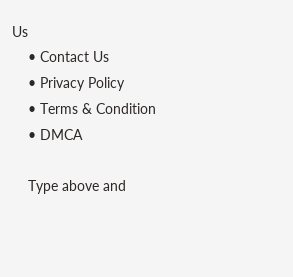Us
    • Contact Us
    • Privacy Policy
    • Terms & Condition
    • DMCA

    Type above and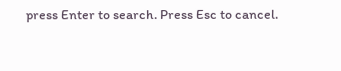press Enter to search. Press Esc to cancel.